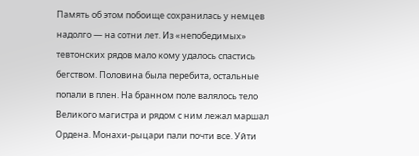Память об этом побоище сохранилась у немцев надолго — на сотни лет. Из «непобедимых» тевтонских рядов мало кому удалось спастись бегством. Половина была перебита, остальные попали в плен. На бранном поле валялось тело Великого магистра и рядом с ним лежал маршал Ордена. Монахи-рыцари пали почти все. Уйти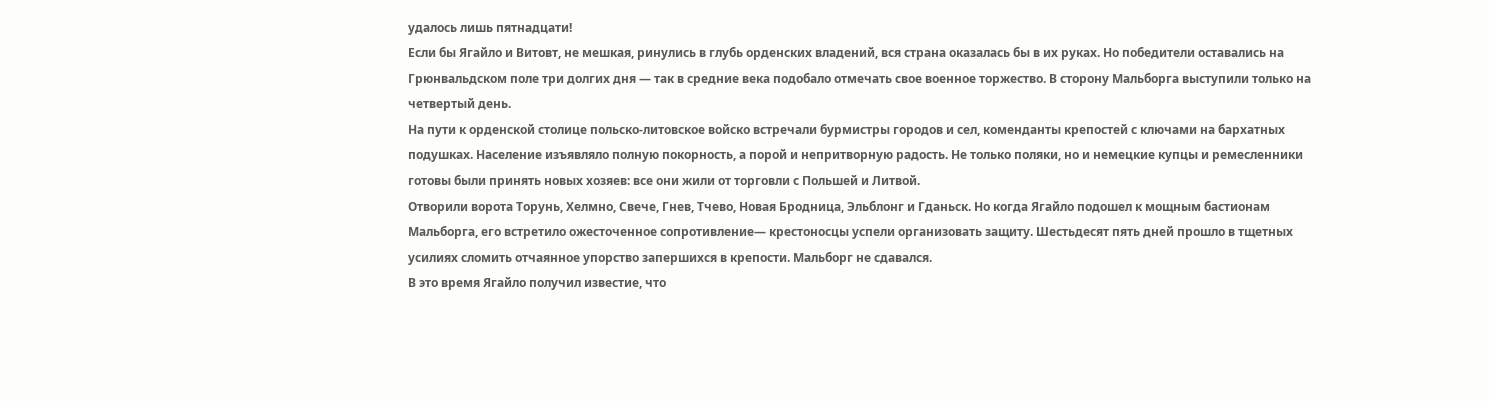удалось лишь пятнадцати!
Если бы Ягайло и Витовт, не мешкая, ринулись в глубь орденских владений, вся страна оказалась бы в их руках. Но победители оставались на Грюнвальдском поле три долгих дня — так в средние века подобало отмечать свое военное торжество. В сторону Мальборга выступили только на четвертый день.
На пути к орденской столице польско-литовское войско встречали бурмистры городов и сел, коменданты крепостей с ключами на бархатных подушках. Население изъявляло полную покорность, а порой и непритворную радость. Не только поляки, но и немецкие купцы и ремесленники готовы были принять новых хозяев: все они жили от торговли с Польшей и Литвой.
Отворили ворота Торунь, Хелмно, Свече, Гнев, Тчево, Новая Бродница, Эльблонг и Гданьск. Но когда Ягайло подошел к мощным бастионам Мальборга, его встретило ожесточенное сопротивление— крестоносцы успели организовать защиту. Шестьдесят пять дней прошло в тщетных усилиях сломить отчаянное упорство запершихся в крепости. Мальборг не сдавался.
В это время Ягайло получил известие, что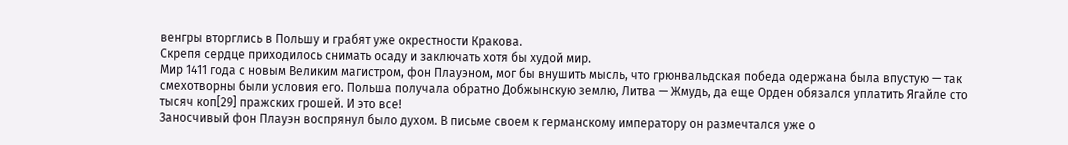венгры вторглись в Польшу и грабят уже окрестности Кракова.
Скрепя сердце приходилось снимать осаду и заключать хотя бы худой мир.
Мир 1411 года с новым Великим магистром, фон Плауэном, мог бы внушить мысль, что грюнвальдская победа одержана была впустую — так смехотворны были условия его. Польша получала обратно Добжынскую землю, Литва — Жмудь, да еще Орден обязался уплатить Ягайле сто тысяч коп[29] пражских грошей. И это все!
Заносчивый фон Плауэн воспрянул было духом. В письме своем к германскому императору он размечтался уже о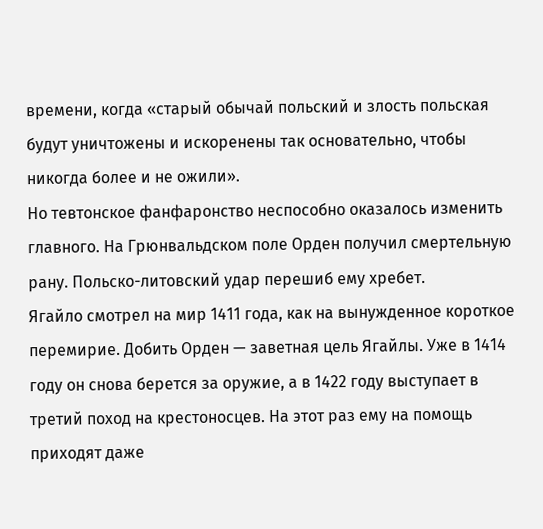времени, когда «старый обычай польский и злость польская будут уничтожены и искоренены так основательно, чтобы никогда более и не ожили».
Но тевтонское фанфаронство неспособно оказалось изменить главного. На Грюнвальдском поле Орден получил смертельную рану. Польско-литовский удар перешиб ему хребет.
Ягайло смотрел на мир 1411 года, как на вынужденное короткое перемирие. Добить Орден — заветная цель Ягайлы. Уже в 1414 году он снова берется за оружие, а в 1422 году выступает в третий поход на крестоносцев. На этот раз ему на помощь приходят даже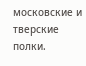московские и тверские полки.